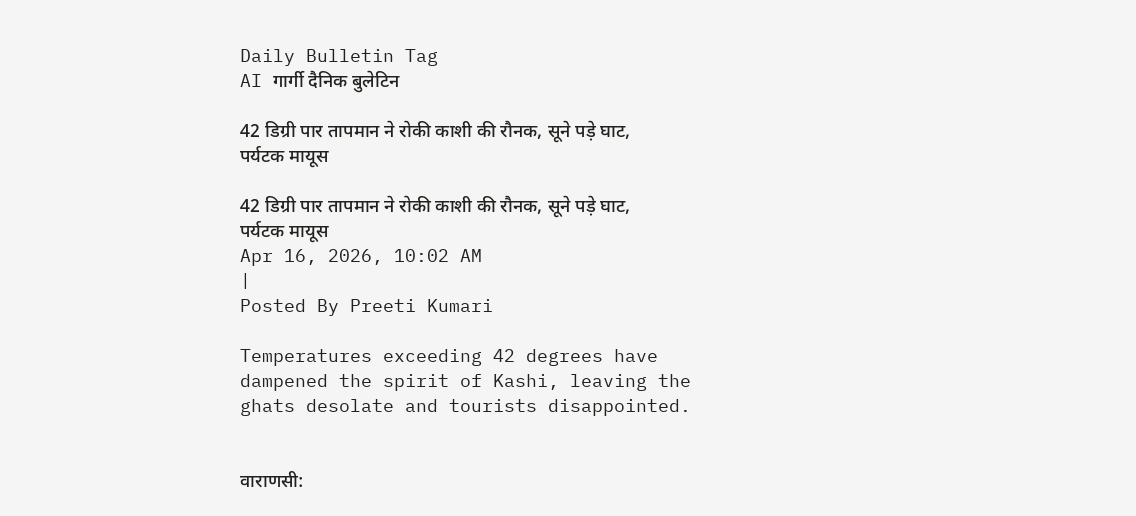Daily Bulletin Tag
AI गार्गी दैनिक बुलेटिन

42 डिग्री पार तापमान ने रोकी काशी की रौनक, सूने पड़े घाट, पर्यटक मायूस

42 डिग्री पार तापमान ने रोकी काशी की रौनक, सूने पड़े घाट, पर्यटक मायूस
Apr 16, 2026, 10:02 AM
|
Posted By Preeti Kumari

Temperatures exceeding 42 degrees have dampened the spirit of Kashi, leaving the ghats desolate and tourists disappointed.


वाराणसी: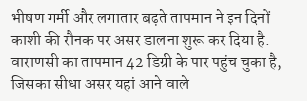भीषण गर्मी और लगातार बढ़ते तापमान ने इन दिनों काशी की रौनक पर असर डालना शुरू कर दिया है. वाराणसी का तापमान 42 डिग्री के पार पहुंच चुका है, जिसका सीधा असर यहां आने वाले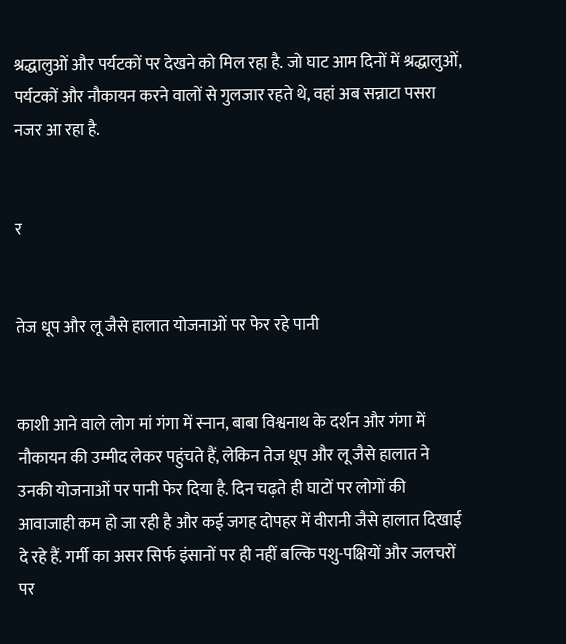श्रद्धालुओं और पर्यटकों पर देखने को मिल रहा है. जो घाट आम दिनों में श्रद्धालुओं, पर्यटकों और नौकायन करने वालों से गुलजार रहते थे, वहां अब सन्नाटा पसरा नजर आ रहा है.


र


तेज धूप और लू जैसे हालात योजनाओं पर फेर रहे पानी


काशी आने वाले लोग मां गंगा में स्नान, बाबा विश्वनाथ के दर्शन और गंगा में नौकायन की उम्मीद लेकर पहुंचते हैं, लेकिन तेज धूप और लू जैसे हालात ने उनकी योजनाओं पर पानी फेर दिया है. दिन चढ़ते ही घाटों पर लोगों की आवाजाही कम हो जा रही है और कई जगह दोपहर में वीरानी जैसे हालात दिखाई दे रहे हैं. गर्मी का असर सिर्फ इंसानों पर ही नहीं बल्कि पशु-पक्षियों और जलचरों पर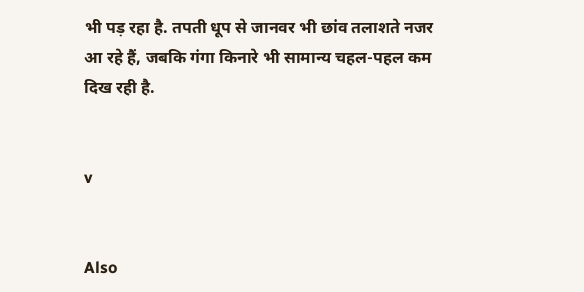भी पड़ रहा है. तपती धूप से जानवर भी छांव तलाशते नजर आ रहे हैं, जबकि गंगा किनारे भी सामान्य चहल-पहल कम दिख रही है.


v


Also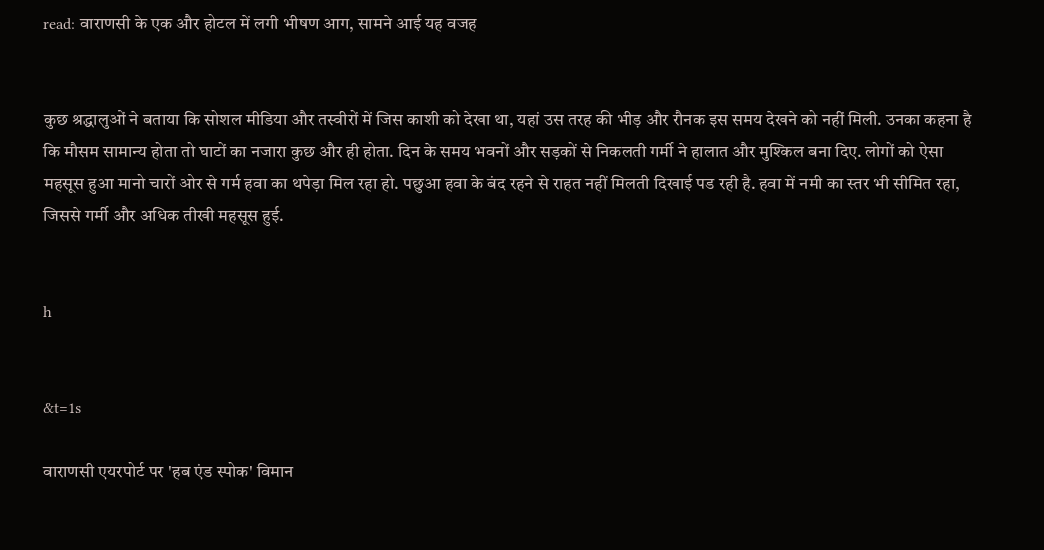read: वाराणसी के एक और होटल में लगी भीषण आग, सामने आई यह वजह


कुछ श्रद्धालुओं ने बताया कि सोशल मीडिया और तस्वीरों में जिस काशी को देखा था, यहां उस तरह की भीड़ और रौनक इस समय देखने को नहीं मिली. उनका कहना है कि मौसम सामान्य होता तो घाटों का नजारा कुछ और ही होता. दिन के समय भवनों और सड़कों से निकलती गर्मी ने हालात और मुश्किल बना दिए. लोगों को ऐसा महसूस हुआ मानो चारों ओर से गर्म हवा का थपेड़ा मिल रहा हो. पछुआ हवा के बंद रहने से राहत नहीं मिलती दिखाई पड रही है. हवा में नमी का स्तर भी सीमित रहा, जिससे गर्मी और अधिक तीखी महसूस हुई.


h


&t=1s

वाराणसी एयरपोर्ट पर 'हब एंड स्पोक' विमान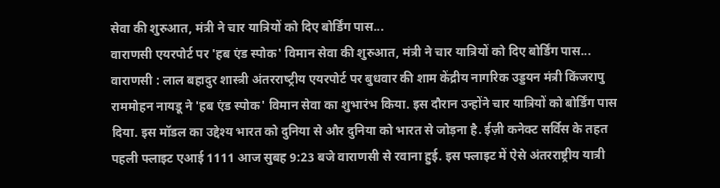सेवा की शुरुआत, मंत्री ने चार यात्रियों को दिए बोर्डिंग पास...
वाराणसी एयरपोर्ट पर 'हब एंड स्पोक' विमान सेवा की शुरुआत, मंत्री ने चार यात्रियों को दिए बोर्डिंग पास...
वाराणसी : लाल बहादुर शास्त्री अंतरराष्‍ट्रीय एयरपोर्ट पर बुधवार की शाम केंद्रीय नागरिक उड्डयन मंत्री किंजरापु राममोहन नायडू ने 'हब एंड स्पोक' विमान सेवा का शुभारंभ किया. इस दौरान उन्होंने चार यात्रियों को बोर्डिंग पास दिया. इस मॉडल का उद्देश्य भारत को दुनिया से और दुनिया को भारत से जोड़ना है. ईज़ी कनेक्ट सर्विस के तहत पहली फ्लाइट एआई 1111 आज सुबह 9:23 बजे वाराणसी से रवाना हुई. इस फ्लाइट में ऐसे अंतरराष्ट्रीय यात्री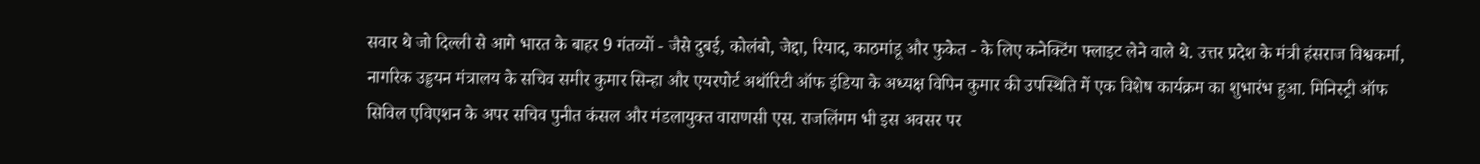सवार थे जो दिल्ली से आगे भारत के बाहर 9 गंतव्यों - जैसे दुबई, कोलंबो, जेद्दा, रियाद, काठमांडू और फुकेत - के लिए कनेक्टिंग फ्लाइट लेने वाले थे. उत्तर प्रदेश के मंत्री हंसराज विश्वकर्मा, नागरिक उड्डयन मंत्रालय के सचिव समीर कुमार सिन्‍हा और एयरपोर्ट अथॉरिटी ऑफ इंडिया के अध्यक्ष विपिन कुमार की उपस्थिति में एक विशेष कार्यक्रम का शुभारंभ हुआ. मिनिस्ट्री ऑफ सिविल एविएशन के अपर सचिव पुनीत कंसल और मंडलायुक्त वाराणसी एस. राजलिंगम भी इस अवसर पर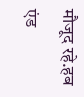मौजूद रहे.हब एंड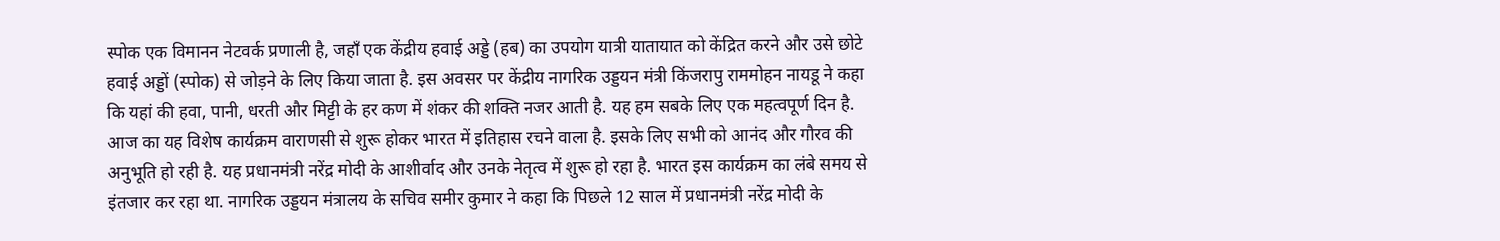स्‍पोक एक विमानन नेटवर्क प्रणाली है, जहाँ एक केंद्रीय हवाई अड्डे (हब) का उपयोग यात्री यातायात को केंद्रित करने और उसे छोटे हवाई अड्डों (स्पोक) से जोड़ने के लिए किया जाता है. इस अवसर पर केंद्रीय नागरिक उड्डयन मंत्री किंजरापु राममोहन नायडू ने कहा कि यहां की हवा, पानी, धरती और मिट्टी के हर कण में शंकर की शक्ति नजर आती है. यह हम सबके लिए एक महत्वपूर्ण दिन है. आज का यह विशेष कार्यक्रम वाराणसी से शुरू होकर भारत में इतिहास रचने वाला है. इसके लिए सभी को आनंद और गौरव की अनुभूति हो रही है. यह प्रधानमंत्री नरेंद्र मोदी के आशीर्वाद और उनके नेतृत्व में शुरू हो रहा है. भारत इस कार्यक्रम का लंबे समय से इंतजार कर रहा था. नागरिक उड्डयन मंत्रालय के सचिव समीर कुमार ने कहा कि पिछले 12 साल में प्रधानमंत्री नरेंद्र मोदी के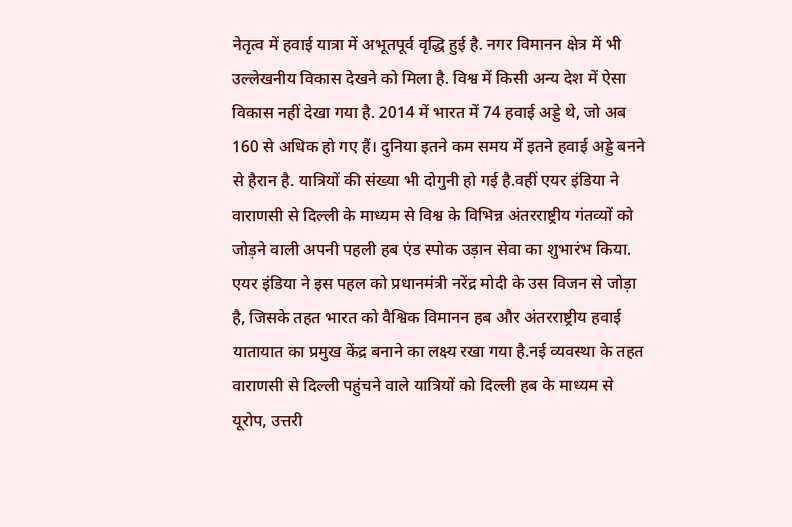नेतृत्व में हवाई यात्रा में अभूतपूर्व वृद्धि हुई है. नगर विमानन क्षेत्र में भी उल्लेखनीय विकास देखने को मिला है. विश्व में किसी अन्य देश में ऐसा विकास नहीं देखा गया है. 2014 में भारत में 74 हवाई अड्डे थे, जो अब 160 से अधिक हो गए हैं। दुनिया इतने कम समय में इतने हवाई अड्डे बनने से हैरान है. यात्रियों की संख्या भी दोगुनी हो गई है.वहीं एयर इंडिया ने वाराणसी से दिल्ली के माध्यम से विश्व के विभिन्न अंतरराष्ट्रीय गंतव्यों को जोड़ने वाली अपनी पहली हब एंड स्पोक उड़ान सेवा का शुभारंभ किया. एयर इंडिया ने इस पहल को प्रधानमंत्री नरेंद्र मोदी के उस विजन से जोड़ा है, जिसके तहत भारत को वैश्विक विमानन हब और अंतरराष्ट्रीय हवाई यातायात का प्रमुख केंद्र बनाने का लक्ष्य रखा गया है.नई व्यवस्था के तहत वाराणसी से दिल्ली पहुंचने वाले यात्रियों को दिल्ली हब के माध्यम से यूरोप, उत्तरी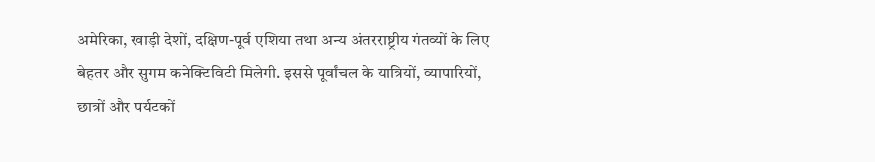अमेरिका, खाड़ी देशों, दक्षिण-पूर्व एशिया तथा अन्य अंतरराष्ट्रीय गंतव्यों के लिए बेहतर और सुगम कनेक्टिविटी मिलेगी. इससे पूर्वांचल के यात्रियों, व्यापारियों, छात्रों और पर्यटकों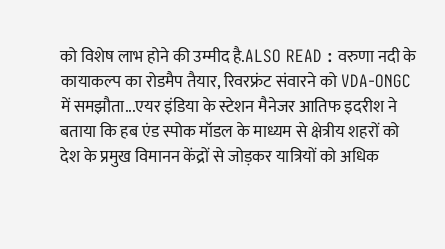को विशेष लाभ होने की उम्मीद है.ALSO READ : वरुणा नदी के कायाकल्प का रोडमैप तैयार, रिवरफ्रंट संवारने को VDA-ONGC में समझौता...एयर इंडिया के स्टेशन मैनेजर आतिफ इदरीश ने बताया कि हब एंड स्पोक मॉडल के माध्यम से क्षेत्रीय शहरों को देश के प्रमुख विमानन केंद्रों से जोड़कर यात्रियों को अधिक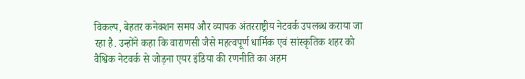विकल्प, बेहतर कनेक्शन समय और व्यापक अंतरराष्ट्रीय नेटवर्क उपलब्ध कराया जा रहा है. उन्होंने कहा कि वाराणसी जैसे महत्वपूर्ण धार्मिक एवं सांस्कृतिक शहर को वैश्विक नेटवर्क से जोड़ना एयर इंडिया की रणनीति का अहम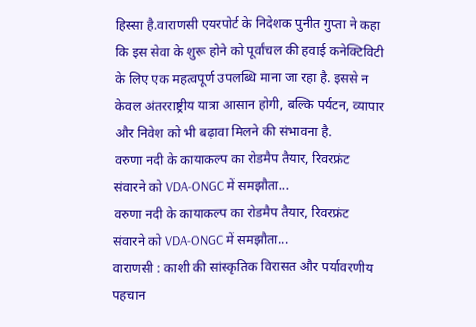हिस्सा है.वाराणसी एयरपोर्ट के निदेशक पुनीत गुप्ता ने कहा कि इस सेवा के शुरू होने को पूर्वांचल की हवाई कनेक्टिविटी के लिए एक महत्वपूर्ण उपलब्धि माना जा रहा है. इससे न केवल अंतरराष्ट्रीय यात्रा आसान होगी, बल्कि पर्यटन, व्यापार और निवेश को भी बढ़ावा मिलने की संभावना है.
वरुणा नदी के कायाकल्प का रोडमैप तैयार, रिवरफ्रंट संवारने को VDA-ONGC में समझौता...
वरुणा नदी के कायाकल्प का रोडमैप तैयार, रिवरफ्रंट संवारने को VDA-ONGC में समझौता...
वाराणसी : काशी की सांस्कृतिक विरासत और पर्यावरणीय पहचान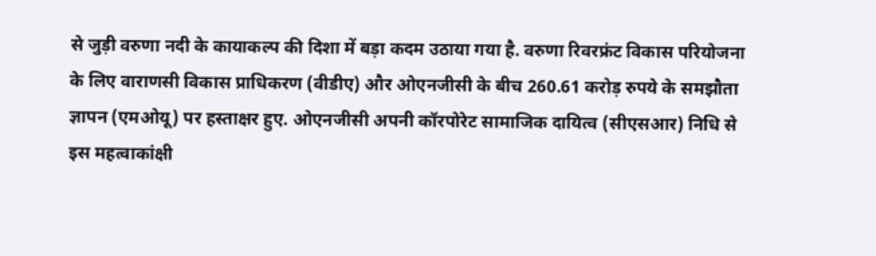से जुड़ी वरुणा नदी के कायाकल्प की दिशा में बड़ा कदम उठाया गया है. वरुणा रिवरफ्रंट विकास परियोजना के लिए वाराणसी विकास प्राधिकरण (वीडीए) और ओएनजीसी के बीच 260.61 करोड़ रुपये के समझौता ज्ञापन (एमओयू) पर हस्ताक्षर हुए. ओएनजीसी अपनी कॉरपोरेट सामाजिक दायित्व (सीएसआर) निधि से इस महत्वाकांक्षी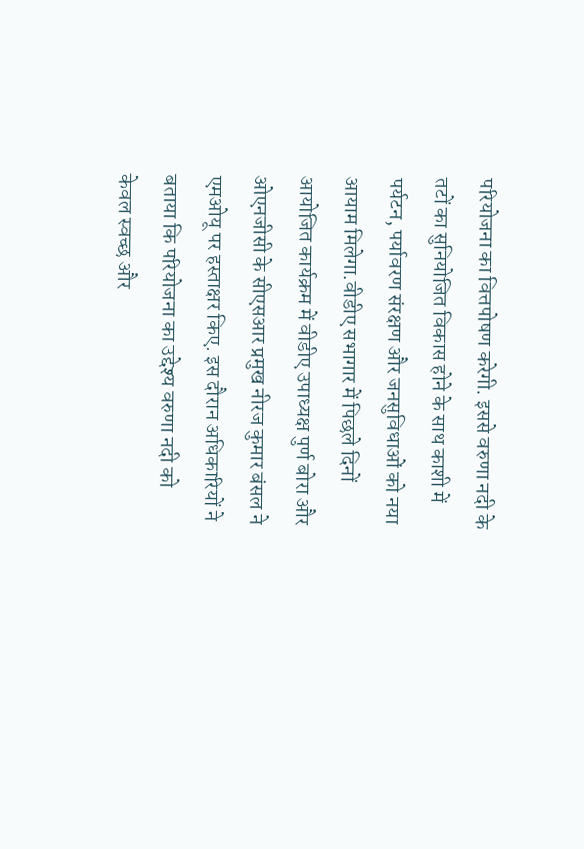परियोजना का वित्तपोषण करेगी. इससे वरुणा नदी के तटों का सुनियोजित विकास होने के साथ काशी में पर्यटन, पर्यावरण संरक्षण और जनसुविधाओं को नया आयाम मिलेगा.वीडीए सभागार में पिछले दिनों आयोजित कार्यक्रम में वीडीए उपाध्यक्ष पुर्ण बोरा और ओएनजीसी के सीएसआर प्रमुख नीरज कुमार बंसल ने एमओयू पर हस्ताक्षर किए. इस दौरान अधिकारियों ने बताया कि परियोजना का उद्देश्य वरुणा नदी को केवल स्वच्छ और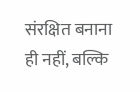संरक्षित बनाना ही नहीं, बल्कि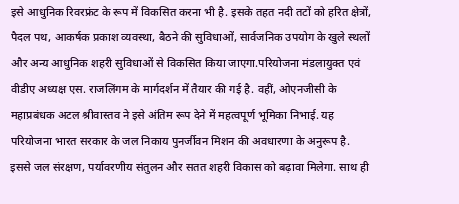इसे आधुनिक रिवरफ्रंट के रूप में विकसित करना भी है. इसके तहत नदी तटों को हरित क्षेत्रों, पैदल पथ, आकर्षक प्रकाश व्यवस्था, बैठने की सुविधाओं, सार्वजनिक उपयोग के खुले स्थलों और अन्य आधुनिक शहरी सुविधाओं से विकसित किया जाएगा.परियोजना मंडलायुक्त एवं वीडीए अध्यक्ष एस. राजलिंगम के मार्गदर्शन में तैयार की गई है. वहीं, ओएनजीसी के महाप्रबंधक अटल श्रीवास्तव ने इसे अंतिम रूप देने में महत्वपूर्ण भूमिका निभाई. यह परियोजना भारत सरकार के जल निकाय पुनर्जीवन मिशन की अवधारणा के अनुरूप है. इससे जल संरक्षण, पर्यावरणीय संतुलन और सतत शहरी विकास को बढ़ावा मिलेगा. साथ ही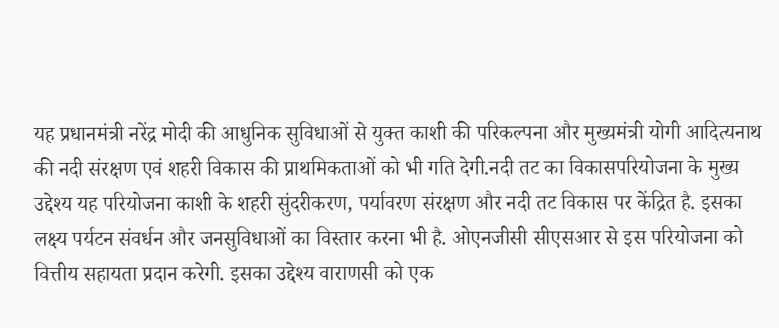यह प्रधानमंत्री नरेंद्र मोदी की आधुनिक सुविधाओं से युक्त काशी की परिकल्पना और मुख्यमंत्री योगी आदित्यनाथ की नदी संरक्षण एवं शहरी विकास की प्राथमिकताओं को भी गति देगी.नदी तट का विकासपरियोजना के मुख्य उद्देश्य यह परियोजना काशी के शहरी सुंदरीकरण, पर्यावरण संरक्षण और नदी तट विकास पर केंद्रित है. इसका लक्ष्य पर्यटन संवर्धन और जनसुविधाओं का विस्तार करना भी है. ओएनजीसी सीएसआर से इस परियोजना को वित्तीय सहायता प्रदान करेगी. इसका उद्देश्य वाराणसी को एक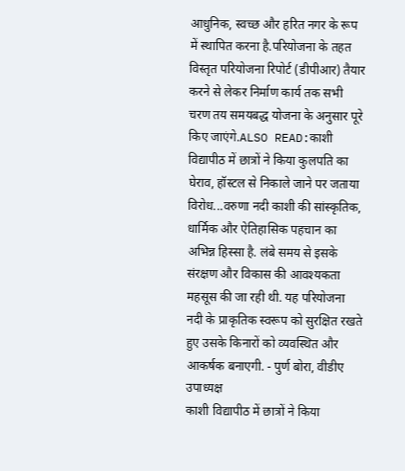आधुनिक, स्वच्छ और हरित नगर के रूप में स्थापित करना है.परियोजना के तहत विस्तृत परियोजना रिपोर्ट (डीपीआर) तैयार करने से लेकर निर्माण कार्य तक सभी चरण तय समयबद्ध योजना के अनुसार पूरे किए जाएंगे.ALSO READ:काशी विद्यापीठ में छात्रों ने किया कुलपति का घेराव, हॉस्‍टल से निकाले जाने पर जताया विरोध...वरुणा नदी काशी की सांस्कृतिक, धार्मिक और ऐतिहासिक पहचान का अभिन्न हिस्सा है. लंबे समय से इसके संरक्षण और विकास की आवश्यकता महसूस की जा रही थी. यह परियोजना नदी के प्राकृतिक स्वरूप को सुरक्षित रखते हुए उसके किनारों को व्यवस्थित और आकर्षक बनाएगी. - पुर्ण बोरा, वीडीए उपाध्यक्ष
काशी विद्यापीठ में छात्रों ने किया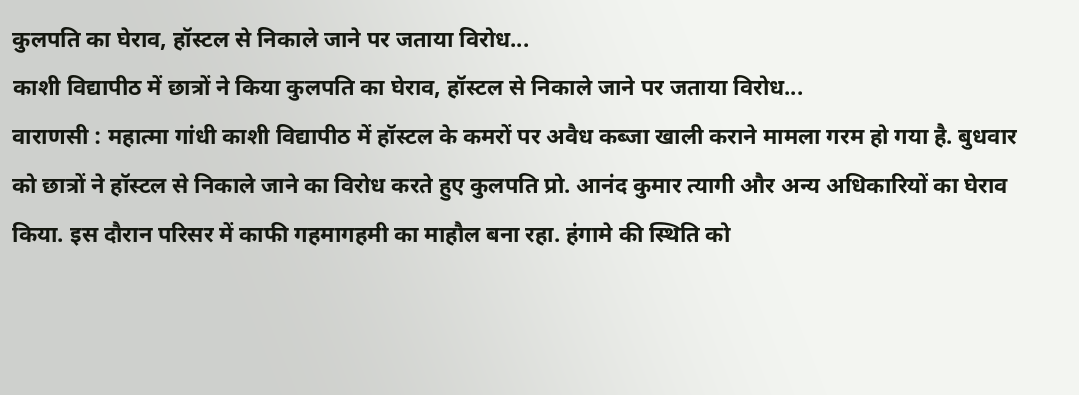कुलपति का घेराव, हॉस्‍टल से निकाले जाने पर जताया विरोध...
काशी विद्यापीठ में छात्रों ने किया कुलपति का घेराव, हॉस्‍टल से निकाले जाने पर जताया विरोध...
वाराणसी : महात्मा गांधी काशी विद्यापीठ में हॉस्‍टल के कमरों पर अवैध कब्‍जा खाली कराने मामला गरम हो गया है. बुधवार को छात्रों ने हॉस्टल से निकाले जाने का विरोध करते हुए कुलपति प्रो. आनंद कुमार त्‍यागी और अन्य अधिकारियों का घेराव किया. इस दौरान परिसर में काफी गहमागहमी का माहौल बना रहा. हंगामे की स्थिति को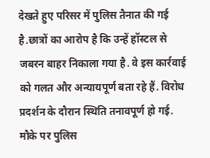देखते हुए परिसर में पुलिस तैनात की गई है.छात्रों का आरोप है कि उन्हें हॉस्टल से जबरन बाहर निकाला गया है. वे इस कार्रवाई को गलत और अन्यायपूर्ण बता रहे हैं. विरोध प्रदर्शन के दौरान स्थिति तनावपूर्ण हो गई. मौके पर पुलिस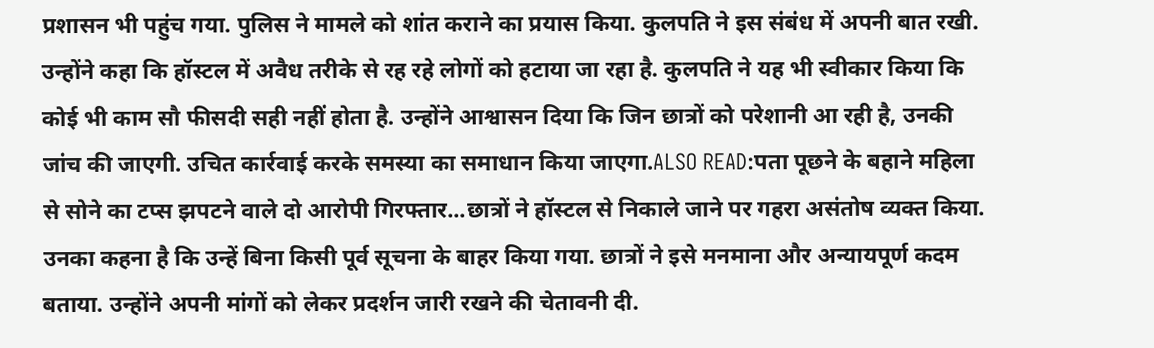प्रशासन भी पहुंच गया. पुलिस ने मामले को शांत कराने का प्रयास किया. कुलपति ने इस संबंध में अपनी बात रखी. उन्होंने कहा कि हॉस्टल में अवैध तरीके से रह रहे लोगों को हटाया जा रहा है. कुलपति ने यह भी स्वीकार किया कि कोई भी काम सौ फीसदी सही नहीं होता है. उन्होंने आश्वासन दिया कि जिन छात्रों को परेशानी आ रही है, उनकी जांच की जाएगी. उचित कार्रवाई करके समस्या का समाधान किया जाएगा.ALSO READ:पता पूछने के बहाने महिला से सोने का टप्स झपटने वाले दो आरोपी गिरफ्तार...छात्रों ने हॉस्टल से निकाले जाने पर गहरा असंतोष व्यक्त किया. उनका कहना है कि उन्हें बिना किसी पूर्व सूचना के बाहर किया गया. छात्रों ने इसे मनमाना और अन्यायपूर्ण कदम बताया. उन्होंने अपनी मांगों को लेकर प्रदर्शन जारी रखने की चेतावनी दी.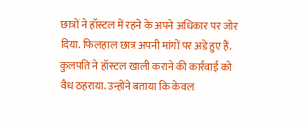छात्रों ने हॉस्टल में रहने के अपने अधिकार पर जोर दिया. फिलहाल छात्र अपनी मांगों पर अडे हुए हैं. कुलपति ने हॉस्टल खाली कराने की कार्रवाई को वैध ठहराया. उन्होंने बताया कि केवल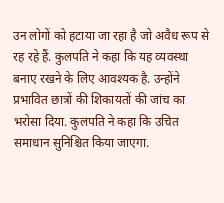उन लोगों को हटाया जा रहा है जो अवैध रूप से रह रहे हैं. कुलपति ने कहा कि यह व्यवस्था बनाए रखने के लिए आवश्यक है. उन्होंने प्रभावित छात्रों की शिकायतों की जांच का भरोसा दिया. कुलपति ने कहा कि उचित समाधान सुनिश्चित किया जाएगा.